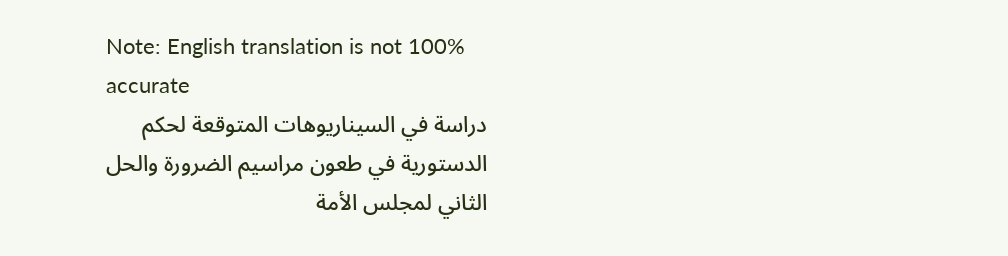Note: English translation is not 100% accurate
دراسة في السيناريوهات المتوقعة لحكم الدستورية في طعون مراسيم الضرورة والحل الثاني لمجلس الأمة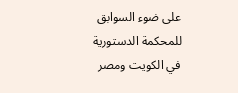على ضوء السوابق للمحكمة الدستورية في الكويت ومصر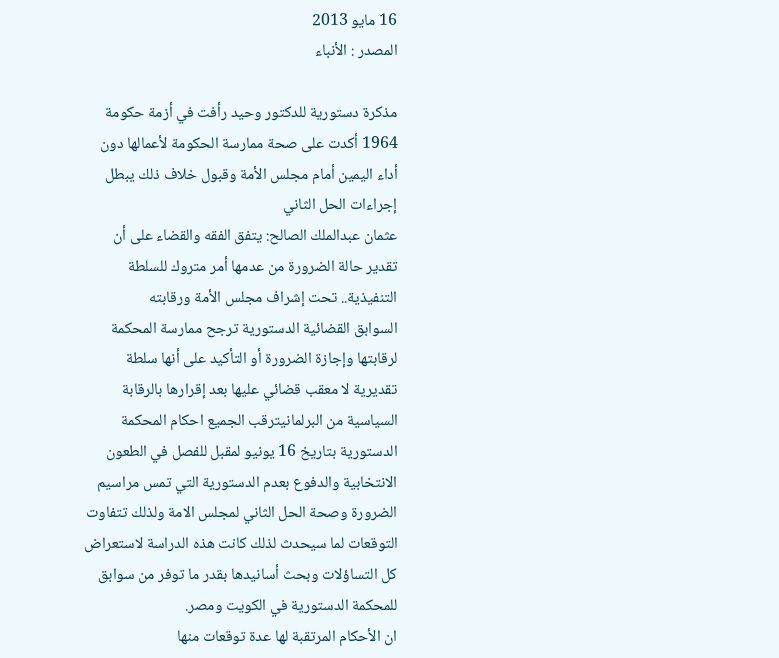16 مايو 2013
المصدر : الأنباء

مذكرة دستورية للدكتور وحيد رأفت في أزمة حكومة 1964 أكدت على صحة ممارسة الحكومة لأعمالها دون أداء اليمين أمام مجلس الأمة وقبول خلاف ذلك يبطل إجراءات الحل الثاني
عثمان عبدالملك الصالح: يتفق الفقه والقضاء على أن تقدير حالة الضرورة من عدمها أمر متروك للسلطة التنفيذية.. تحت إشراف مجلس الأمة ورقابته
السوابق القضائية الدستورية ترجح ممارسة المحكمة لرقابتها وإجازة الضرورة أو التأكيد على أنها سلطة تقديرية لا معقب قضائي عليها بعد إقرارها بالرقابة السياسية من البرلمانيترقب الجميع احكام المحكمة الدستورية بتاريخ 16 يونيو لمقبل للفصل في الطعون الانتخابية والدفوع بعدم الدستورية التي تمس مراسيم الضرورة وصحة الحل الثاني لمجلس الامة ولذلك تتفاوت التوقعات لما سيحدث لذلك كانت هذه الدراسة لاستعراض كل التساؤلات وبحث أسانيدها بقدر ما توفر من سوابق للمحكمة الدستورية في الكويت ومصر.
ان الأحكام المرتقبة لها عدة توقعات منها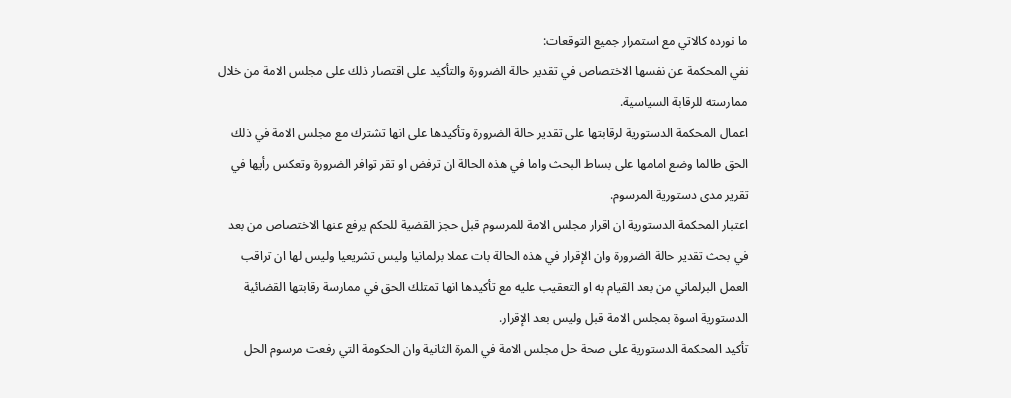ما نورده كالاتي مع استمرار جميع التوقعات:
نفي المحكمة عن نفسها الاختصاص في تقدير حالة الضرورة والتأكيد على اقتصار ذلك على مجلس الامة من خلال ممارسته للرقابة السياسية.
اعمال المحكمة الدستورية لرقابتها على تقدير حالة الضرورة وتأكيدها على انها تشترك مع مجلس الامة في ذلك الحق طالما وضع امامها على بساط البحث واما في هذه الحالة ان ترفض او تقر توافر الضرورة وتعكس رأيها في تقرير مدى دستورية المرسوم.
اعتبار المحكمة الدستورية ان اقرار مجلس الامة للمرسوم قبل حجز القضية للحكم يرفع عنها الاختصاص من بعد في بحث تقدير حالة الضرورة وان الإقرار في هذه الحالة بات عملا برلمانيا وليس تشريعيا وليس لها ان تراقب العمل البرلماني من بعد القيام به او التعقيب عليه مع تأكيدها انها تمتلك الحق في ممارسة رقابتها القضائية الدستورية اسوة بمجلس الامة قبل وليس بعد الإقرار.
تأكيد المحكمة الدستورية على صحة حل مجلس الامة في المرة الثانية وان الحكومة التي رفعت مرسوم الحل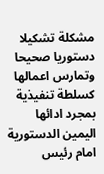مشكلة تشكيلا دستوريا صحيحا وتمارس اعمالها كسلطة تنفيذية بمجرد ادائها اليمين الدستورية امام رئيس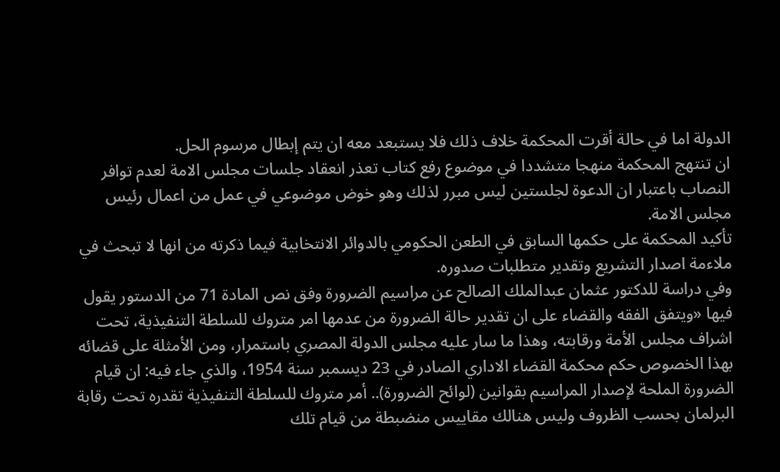الدولة اما في حالة أقرت المحكمة خلاف ذلك فلا يستبعد معه ان يتم إبطال مرسوم الحل.
ان تنتهج المحكمة منهجا متشددا في موضوع رفع كتاب تعذر انعقاد جلسات مجلس الامة لعدم توافر النصاب باعتبار ان الدعوة لجلستين ليس مبرر لذلك وهو خوض موضوعي في عمل من اعمال رئيس مجلس الامة.
تأكيد المحكمة على حكمها السابق في الطعن الحكومي بالدوائر الانتخابية فيما ذكرته من انها لا تبحث في ملاءمة اصدار التشريع وتقدير متطلبات صدوره.
وفي دراسة للدكتور عثمان عبدالملك الصالح عن مراسيم الضرورة وفق نص المادة 71 من الدستور يقول فيها «ويتفق الفقه والقضاء على ان تقدير حالة الضرورة من عدمها امر متروك للسلطة التنفيذية، تحت اشراف مجلس الأمة ورقابته، وهذا ما سار عليه مجلس الدولة المصري باستمرار، ومن الأمثلة على قضائه بهذا الخصوص حكم محكمة القضاء الاداري الصادر في 23 ديسمبر سنة 1954، والذي جاء فيه: ان قيام الضرورة الملحة لإصدار المراسيم بقوانين (لوائح الضرورة).. أمر متروك للسلطة التنفيذية تقدره تحت رقابة البرلمان بحسب الظروف وليس هنالك مقاييس منضبطة من قيام تلك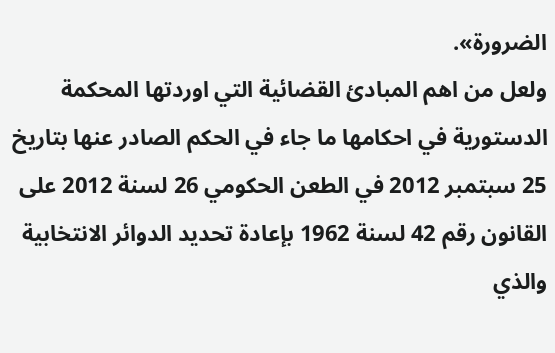الضرورة».
ولعل من اهم المبادئ القضائية التي اوردتها المحكمة الدستورية في احكامها ما جاء في الحكم الصادر عنها بتاريخ 25 سبتمبر 2012 في الطعن الحكومي 26 لسنة 2012 على القانون رقم 42 لسنة 1962 بإعادة تحديد الدوائر الانتخابية والذي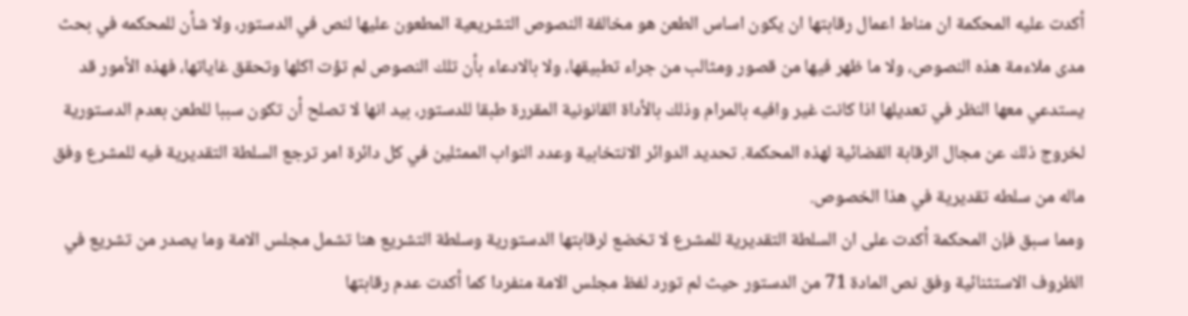أكدت عليه المحكمة ان مناط اعمال رقابتها ان يكون اساس الطعن هو مخالفة النصوص التشريعية المطعون عليها لنص في الدستور، ولا شأن للمحكمه في بحث مدى ملاءمة هذه النصوص، ولا ما ظهر فيها من قصور ومثالب من جراء تطبيقها، ولا بالادعاء بأن تلك النصوص لم تؤت اكلها وتحقق غاياتها، فهذه الأمور قد يستدعي معها النظر في تعديلها اذا كانت غير وافيه بالمرام وذلك بالأداة القانونية المقررة طبقا للدستور، بيد انها لا تصلح أن تكون سببا للطعن بعدم الدستورية لخروج ذلك عن مجال الرقابة القضائية لهذه المحكمة. تحديد الدوائر الانتخابية وعدد النواب الممثلين في كل دائرة امر ترجع السلطة التقديرية فيه للمشرع وفق ماله من سلطه تقديرية في هذا الخصوص.
ومما سبق فإن المحكمة أكدت على ان السلطة التقديرية للمشرع لا تخضع لرقابتها الدستورية وسلطة التشريع هنا تشمل مجلس الامة وما يصدر من تشريع في الظروف الاستثنائية وفق نص المادة 71 من الدستور حيث لم تورد لفظ مجلس الامة منفردا كما أكدت عدم رقابتها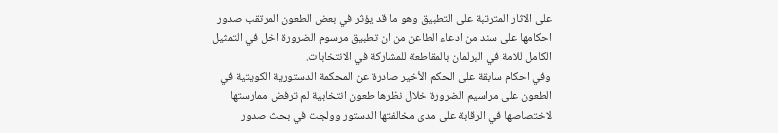على الاثار المترتبة على التطبيق وهو ما قد يؤثر في بعض الطعون المرتقب صدور احكامها على سند من ادعاء الطاعن من ان تطبيق مرسوم الضرورة اخل في التمثيل الكامل للامة في البرلمان بالمقاطعة للمشاركة في الانتخابات.
وفي احكام سابقة على الحكم الأخير صادرة عن المحكمة الدستورية الكويتية في الطعون على مراسيم الضرورة خلال نظرها طعون انتخابية لم ترفض ممارستها لاختصاصها في الرقابة على مدى مخالفتها الدستور وولجت في بحث صدور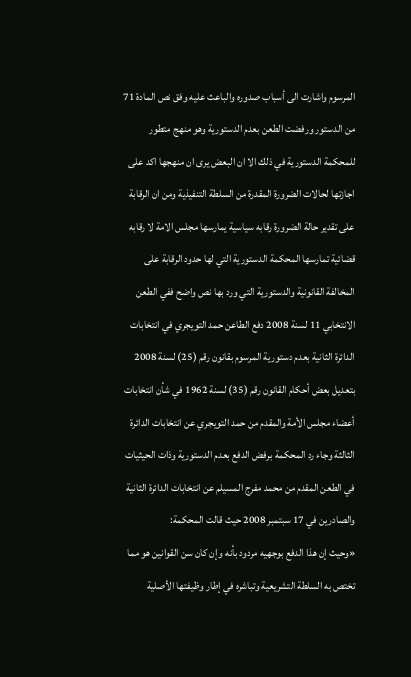المرسوم واشارت الى أسباب صدوره والباعث عليه وفق نص المادة 71 من الدستور ورفضت الطعن بعدم الدستورية وهو منهج متطور للمحكمة الدستورية في ذلك الا ان البعض يرى ان منهجها اكد على اجازتها لحالات الضرورة المقدرة من السلطة التنفيذية ومن ان الرقابة على تقدير حالة الضرورة رقابه سياسية يمارسها مجلس الامة لا رقابه قضائية تمارسها المحكمة الدستورية التي لها حدود الرقابة على المخالفة القانونية والدستورية التي ورد بها نص واضح ففي الطعن الانتخابي 11 لسنة 2008 دفع الطاعن حمد التويجري في انتخابات الدائرة الثانية بعدم دستورية المرسوم بقانون رقم (25) لسنة 2008 بتعديل بعض أحكام القانون رقم (35) لسنة 1962 في شأن انتخابات أعضاء مجلس الأمة والمقدم من حمد التويجري عن انتخابات الدائرة الثالثة وجاء رد المحكمة برفض الدفع بعدم الدستورية وذات الحيثيات في الطعن المقدم من محمد مفرج المسيلم عن انتخابات الدائرة الثانية والصادرين في 17 سبتمبر 2008 حيث قالت المحكمة:
«وحيث إن هذا الدفع بوجهيه مردود بأنه وإن كان سن القوانين هو مما تختص به السلطة التشريعية وتباشره في إطار وظيفتها الأصلية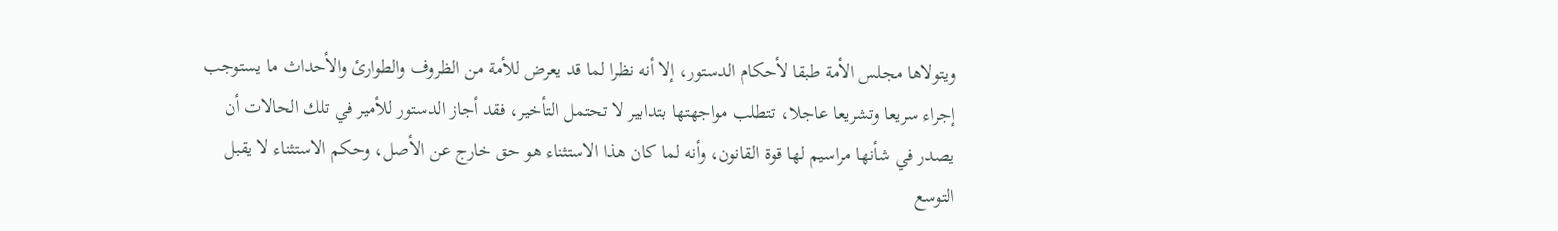ويتولاها مجلس الأمة طبقا لأحكام الدستور، إلا أنه نظرا لما قد يعرض للأمة من الظروف والطوارئ والأحداث ما يستوجب إجراء سريعا وتشريعا عاجلا، تتطلب مواجهتها بتدابير لا تحتمل التأخير، فقد أجاز الدستور للأمير في تلك الحالات أن يصدر في شأنها مراسيم لها قوة القانون، وأنه لما كان هذا الاستثناء هو حق خارج عن الأصل، وحكم الاستثناء لا يقبل التوسع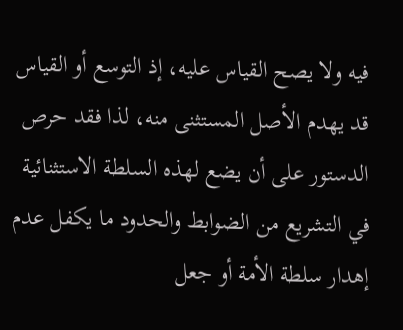فيه ولا يصح القياس عليه، إذ التوسع أو القياس قد يهدم الأصل المستثنى منه، لذا فقد حرص الدستور على أن يضع لهذه السلطة الاستثنائية في التشريع من الضوابط والحدود ما يكفل عدم إهدار سلطة الأمة أو جعل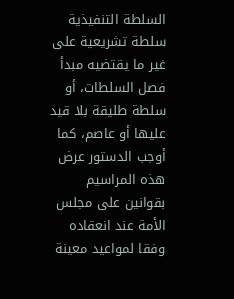السلطة التنفيذية سلطة تشريعية على غير ما يقتضيه مبدأ فصل السلطات، أو سلطة طليقة بلا قيد عليها أو عاصم، كما أوجب الدستور عرض هذه المراسيم بقوانين على مجلس الأمة عند انعقاده وفقا لمواعيد معينة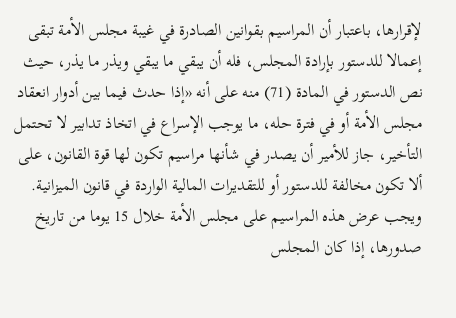لإقرارها، باعتبار أن المراسيم بقوانين الصادرة في غيبة مجلس الأمة تبقى إعمالا للدستور بإرادة المجلس، فله أن يبقي ما يبقي ويذر ما يذر، حيث نص الدستور في المادة (71) منه على أنه «إذا حدث فيما بين أدوار انعقاد مجلس الأمة أو في فترة حله، ما يوجب الإسراع في اتخاذ تدابير لا تحتمل التأخير، جاز للأمير أن يصدر في شأنها مراسيم تكون لها قوة القانون، على ألا تكون مخالفة للدستور أو للتقديرات المالية الواردة في قانون الميزانية. ويجب عرض هذه المراسيم على مجلس الأمة خلال 15 يوما من تاريخ صدورها، إذا كان المجلس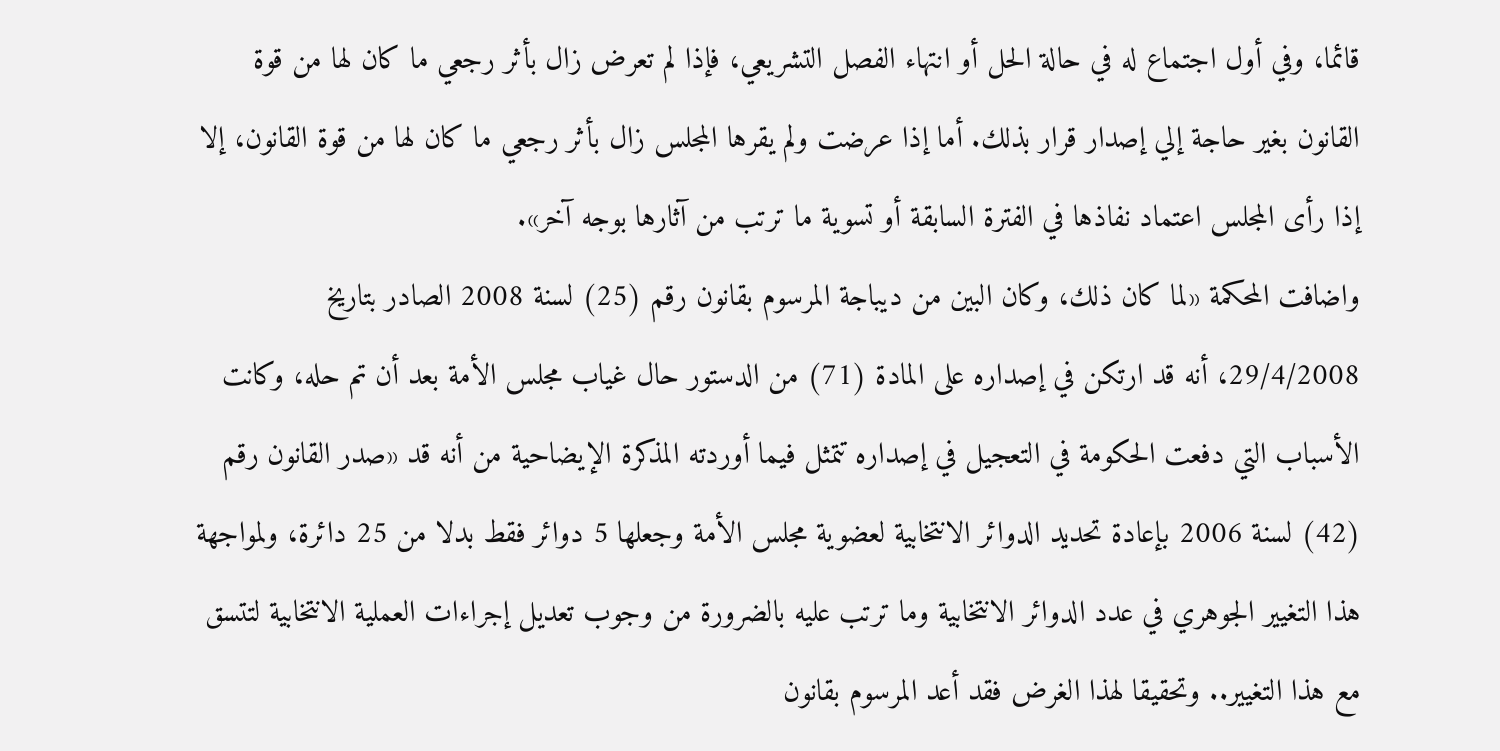قائما، وفي أول اجتماع له في حالة الحل أو انتهاء الفصل التشريعي، فإذا لم تعرض زال بأثر رجعي ما كان لها من قوة القانون بغير حاجة إلي إصدار قرار بذلك. أما إذا عرضت ولم يقرها المجلس زال بأثر رجعي ما كان لها من قوة القانون، إلا إذا رأى المجلس اعتماد نفاذها في الفترة السابقة أو تسوية ما ترتب من آثارها بوجه آخر».
واضافت المحكمة «لما كان ذلك، وكان البين من ديباجة المرسوم بقانون رقم (25) لسنة 2008 الصادر بتاريخ 29/4/2008، أنه قد ارتكن في إصداره على المادة (71) من الدستور حال غياب مجلس الأمة بعد أن تم حله، وكانت الأسباب التي دفعت الحكومة في التعجيل في إصداره تتمثل فيما أوردته المذكرة الإيضاحية من أنه قد «صدر القانون رقم (42) لسنة 2006 بإعادة تحديد الدوائر الانتخابية لعضوية مجلس الأمة وجعلها 5 دوائر فقط بدلا من 25 دائرة، ولمواجهة هذا التغيير الجوهري في عدد الدوائر الانتخابية وما ترتب عليه بالضرورة من وجوب تعديل إجراءات العملية الانتخابية لتتسق مع هذا التغيير.. وتحقيقا لهذا الغرض فقد أعد المرسوم بقانون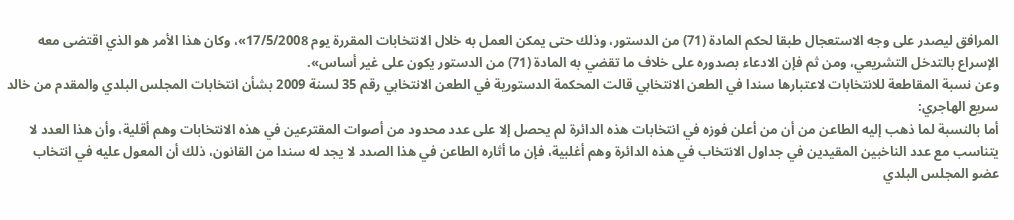المرافق ليصدر على وجه الاستعجال طبقا لحكم المادة (71) من الدستور، وذلك حتى يمكن العمل به خلال الانتخابات المقررة يوم 17/5/2008»، وكان هذا الأمر هو الذي اقتضى معه الإسراع بالتدخل التشريعي، ومن ثم فإن الادعاء بصدوره على خلاف ما تقضي به المادة (71) من الدستور يكون على غير أساس».
وعن نسبة المقاطعة للانتخابات لاعتبارها سندا في الطعن الانتخابي قالت المحكمة الدستورية في الطعن الانتخابي رقم 35 لسنة 2009 بشأن انتخابات المجلس البلدي والمقدم من خالد سريع الهاجري:
أما بالنسبة لما ذهب إليه الطاعن من أن من أعلن فوزه في انتخابات هذه الدائرة لم يحصل إلا على عدد محدود من أصوات المقترعين في هذه الانتخابات وهم أقلية، وأن هذا العدد لا يتناسب مع عدد الناخبين المقيدين في جداول الانتخاب في هذه الدائرة وهم أغلبية، فإن ما أثاره الطاعن في هذا الصدد لا يجد له سندا من القانون، ذلك أن المعول عليه في انتخاب عضو المجلس البلدي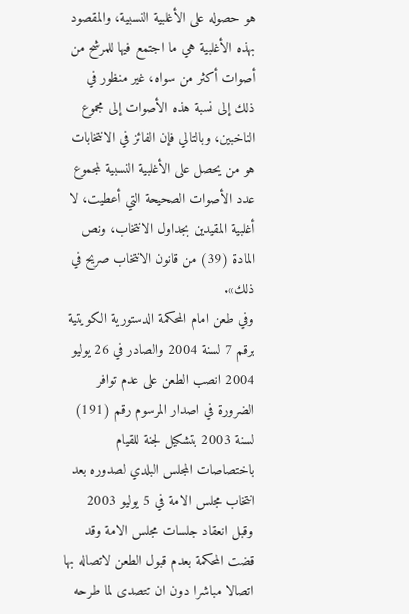هو حصوله على الأغلبية النسبية، والمقصود بهذه الأغلبية هي ما اجتمع فيها للمرشح من أصوات أكثر من سواه، غير منظور في ذلك إلى نسبة هذه الأصوات إلى مجموع الناخبين، وبالتالي فإن الفائز في الانتخابات هو من يحصل على الأغلبية النسبية لمجموع عدد الأصوات الصحيحة التي أعطيت، لا أغلبية المقيدين بجداول الانتخاب، ونص المادة (39) من قانون الانتخاب صريح في ذلك».
وفي طعن امام المحكمة الدستورية الكويتية برقم 7 لسنة 2004 والصادر في 26 يوليو 2004 انصب الطعن على عدم توافر الضرورة في اصدار المرسوم رقم (191) لسنة 2003 بتشكيل لجنة للقيام باختصاصات المجلس البلدي لصدوره بعد انتخاب مجلس الامة في 5 يوليو 2003 وقبل انعقاد جلسات مجلس الامة وقد قضت المحكمة بعدم قبول الطعن لاتصاله بها اتصالا مباشرا دون ان تتصدى لما طرحه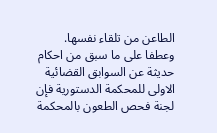الطاعن من تلقاء نفسها.
وعطفا على ما سبق من احكام حديثة عن السوابق القضائية الاولى للمحكمة الدستورية فإن لجنة فحص الطعون بالمحكمة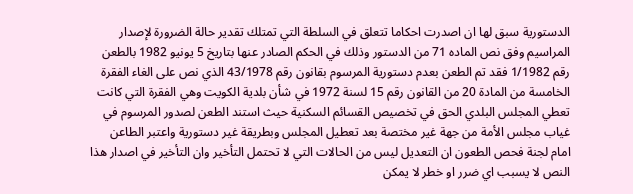الدستورية سبق لها ان اصدرت احكاما تتعلق في السلطة التي تمتلك تقدير حالة الضرورة لإصدار المراسيم وفق نص الماده 71 من الدستور وذلك في الحكم الصادر عنها بتاريخ 5 يونيو 1982 بالطعن رقم 1/1982 فقد تم الطعن بعدم دستورية المرسوم بقانون رقم 43/1978 الذي نص على الغاء الفقرة الخامسة من المادة 20 من القانون رقم 15 لسنة 1972 في شأن بلدية الكويت وهي الفقرة التي كانت تعطي المجلس البلدي الحق في تخصيص القسائم السكنية حيث استند الطعن لصدور المرسوم في غياب مجلس الأمة من جهة غير مختصة بعد تعطيل المجلس وبطريقة غير دستورية واعتبر الطاعن امام لجنة فحص الطعون ان التعديل ليس من الحالات التي لا تحتمل التأخير وان التأخير في اصدار هذا النص لا يسبب اي ضرر او خطر لا يمكن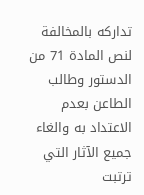تداركه بالمخالفة لنص المادة 71 من الدستور وطالب الطاعن بعدم الاعتداد به والغاء جميع الآثار التي ترتبت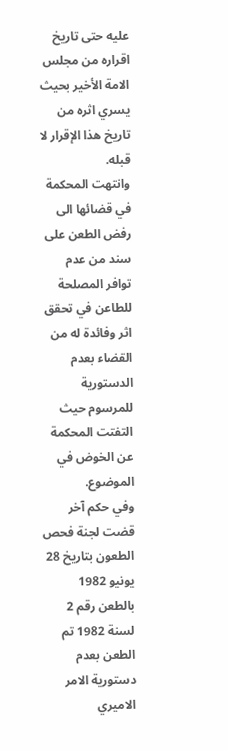عليه حتى تاريخ اقراره من مجلس الامة الأخير بحيث يسري اثره من تاريخ هذا الإقرار لا قبله.
وانتهت المحكمة في قضائها الى رفض الطعن على سند من عدم توافر المصلحة للطاعن في تحقق اثر وفائدة له من القضاء بعدم الدستورية للمرسوم حيث التفتت المحكمة عن الخوض في الموضوع.
وفي حكم آخر قضت لجنة فحص الطعون بتاريخ 28 يونيو 1982 بالطعن رقم 2 لسنة 1982 تم الطعن بعدم دستورية الامر الاميري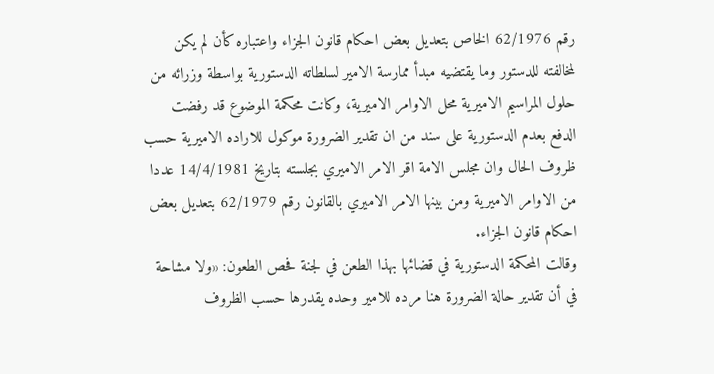رقم 62/1976 الخاص بتعديل بعض احكام قانون الجزاء واعتباره كأن لم يكن لمخالفته للدستور وما يقتضيه مبدأ ممارسة الامير لسلطاته الدستورية بواسطة وزرائه من حلول المراسيم الاميرية محل الاوامر الاميرية، وكانت محكمة الموضوع قد رفضت الدفع بعدم الدستورية على سند من ان تقدير الضرورة موكول للاراده الاميرية حسب ظروف الحال وان مجلس الامة اقر الامر الاميري بجلسته بتاريخ 14/4/1981 عددا من الاوامر الاميرية ومن بينها الامر الاميري بالقانون رقم 62/1979 بتعديل بعض احكام قانون الجزاء.
وقالت المحكمة الدستورية في قضائها بهذا الطعن في لجنة فحص الطعون: «ولا مشاحة في أن تقدير حالة الضرورة هنا مرده للامير وحده يقدرها حسب الظروف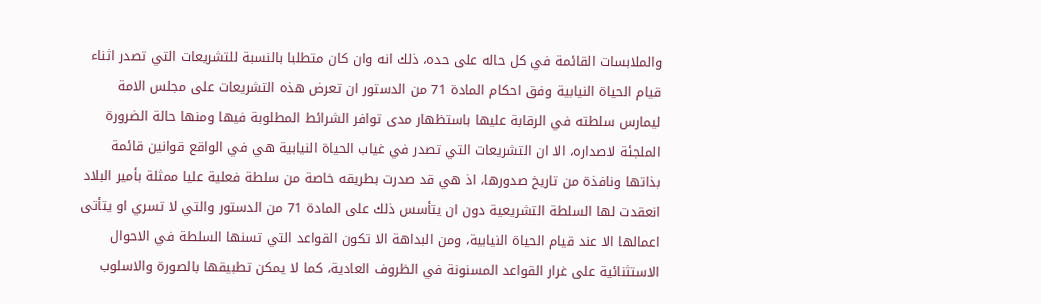والملابسات القائمة في كل حاله على حده، ذلك انه وان كان متطلبا بالنسبة للتشريعات التي تصدر اثناء قيام الحياة النيابية وفق احكام المادة 71 من الدستور ان تعرض هذه التشريعات على مجلس الامة ليمارس سلطته في الرقابة عليها باستظهار مدى توافر الشرائط المطلوبة فيها ومنها حالة الضرورة الملجئة لاصداره، الا ان التشريعات التي تصدر في غياب الحياة النيابية هي في الواقع قوانين قائمة بذاتها ونافذة من تاريخ صدورها، اذ هي قد صدرت بطريقه خاصة من سلطة فعلية عليا ممثلة بأمير البلاد انعقدت لها السلطة التشريعية دون ان يتأسس ذلك على المادة 71 من الدستور والتي لا تسري او يتأتى اعمالها الا عند قيام الحياة النيابية، ومن البداهة الا تكون القواعد التي تسنها السلطة في الاحوال الاستثنائية على غرار القواعد المسنونة في الظروف العادية، كما لا يمكن تطبيقها بالصورة والاسلوب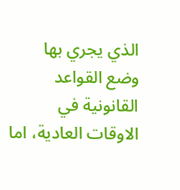الذي يجري بها وضع القواعد القانونية في الاوقات العادية، اما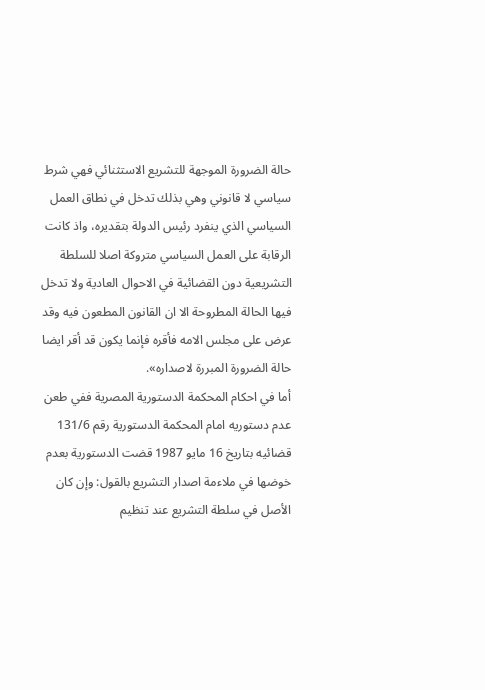حالة الضرورة الموجهة للتشريع الاستثنائي فهي شرط سياسي لا قانوني وهي بذلك تدخل في نطاق العمل السياسي الذي ينفرد رئيس الدولة بتقديره، واذ كانت الرقابة على العمل السياسي متروكة اصلا للسلطة التشريعية دون القضائية في الاحوال العادية ولا تدخل فيها الحالة المطروحة الا ان القانون المطعون فيه وقد عرض على مجلس الامه فأقره فإنما يكون قد أقر ايضا حالة الضرورة المبررة لاصداره».
أما في احكام المحكمة الدستورية المصرية ففي طعن عدم دستوريه امام المحكمة الدستورية رقم 131/6 قضائيه بتاريخ 16 مايو 1987 قضت الدستورية بعدم خوضها في ملاءمة اصدار التشريع بالقول: وإن كان الأصل في سلطة التشريع عند تنظيم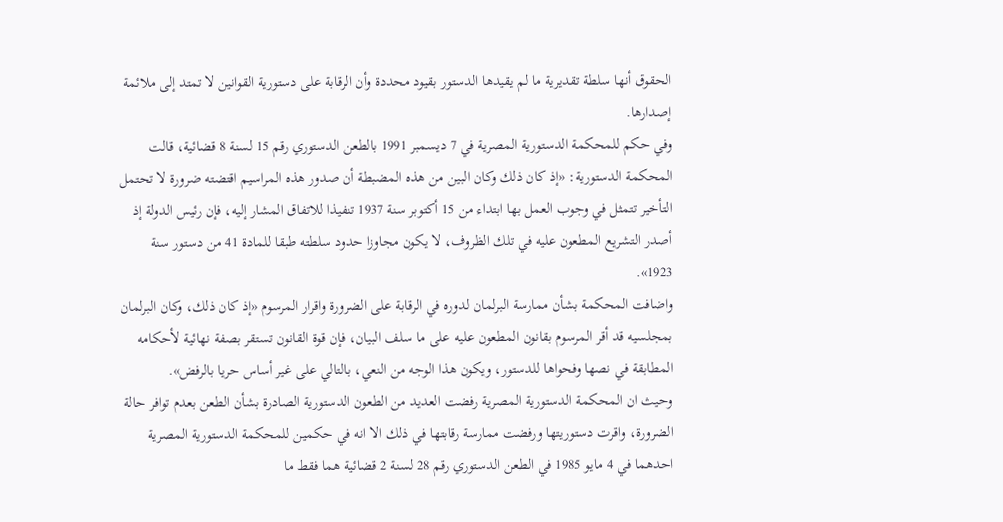الحقوق أنها سلطة تقديرية ما لم يقيدها الدستور بقيود محددة وأن الرقابة على دستورية القوانين لا تمتد إلى ملائمة إصدارها.
وفي حكم للمحكمة الدستورية المصرية في 7 ديسمبر 1991 بالطعن الدستوري رقم 15 لسنة 8 قضائية، قالت المحكمة الدستورية: «إذ كان ذلك وكان البين من هذه المضبطة أن صدور هذه المراسيم اقتضته ضرورة لا تحتمل التأخير تتمثل في وجوب العمل بها ابتداء من 15 أكتوبر سنة 1937 تنفيذا للاتفاق المشار إليه، فإن رئيس الدولة إذ أصدر التشريع المطعون عليه في تلك الظروف، لا يكون مجاوزا حدود سلطته طبقا للمادة 41 من دستور سنة 1923».
واضافت المحكمة بشأن ممارسة البرلمان لدوره في الرقابة على الضرورة واقرار المرسوم «إذ كان ذلك، وكان البرلمان بمجلسيه قد أقر المرسوم بقانون المطعون عليه على ما سلف البيان، فإن قوة القانون تستقر بصفة نهائية لأحكامه المطابقة في نصها وفحواها للدستور، ويكون هذا الوجه من النعي، بالتالي على غير أساس حريا بالرفض».
وحيث ان المحكمة الدستورية المصرية رفضت العديد من الطعون الدستورية الصادرة بشأن الطعن بعدم توافر حالة الضرورة، واقرت دستوريتها ورفضت ممارسة رقابتها في ذلك الا انه في حكمين للمحكمة الدستورية المصرية احدهما في 4 مايو 1985 في الطعن الدستوري رقم 28 لسنة 2 قضائية هما فقط ما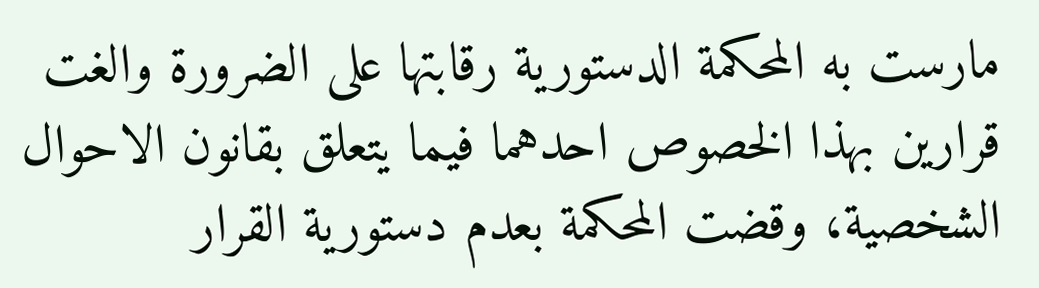مارست به المحكمة الدستورية رقابتها على الضرورة والغت قرارين بهذا الخصوص احدهما فيما يتعلق بقانون الاحوال الشخصية، وقضت المحكمة بعدم دستورية القرار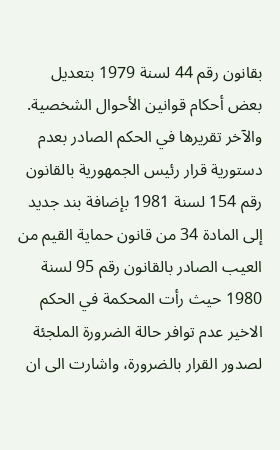بقانون رقم 44 لسنة 1979 بتعديل بعض أحكام قوانين الأحوال الشخصية. والآخر تقريرها في الحكم الصادر بعدم دستورية قرار رئيس الجمهورية بالقانون رقم 154 لسنة 1981 بإضافة بند جديد إلى المادة 34 من قانون حماية القيم من العيب الصادر بالقانون رقم 95 لسنة 1980 حيث رأت المحكمة في الحكم الاخير عدم توافر حالة الضرورة الملجئة لصدور القرار بالضرورة، واشارت الى ان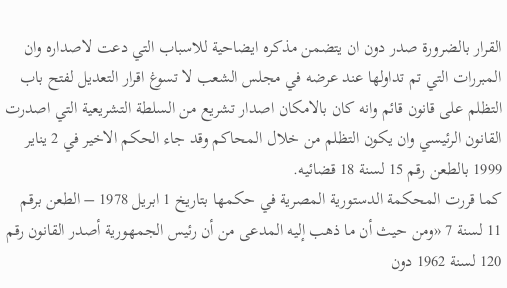القرار بالضرورة صدر دون ان يتضمن مذكره ايضاحية للاسباب التي دعت لاصداره وان المبررات التي تم تداولها عند عرضه في مجلس الشعب لا تسوغ اقرار التعديل لفتح باب التظلم على قانون قائم وانه كان بالامكان اصدار تشريع من السلطة التشريعية التي اصدرت القانون الرئيسي وان يكون التظلم من خلال المحاكم وقد جاء الحكم الاخير في 2 يناير 1999 بالطعن رقم 15 لسنة 18 قضائيه.
كما قررت المحكمة الدستورية المصرية في حكمها بتاريخ 1 ابريل 1978 – الطعن برقم 11 لسنة 7 «ومن حيث أن ما ذهب إليه المدعى من أن رئيس الجمهورية أصدر القانون رقم 120 لسنة 1962 دون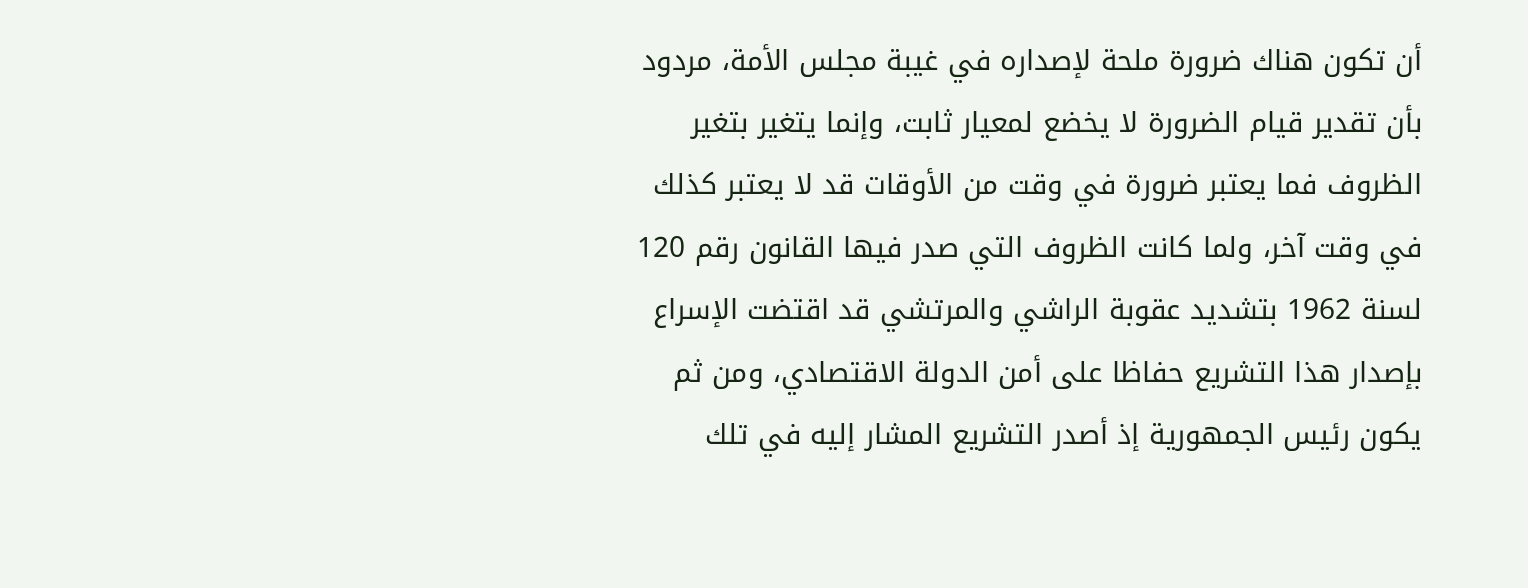أن تكون هناك ضرورة ملحة لإصداره في غيبة مجلس الأمة، مردود بأن تقدير قيام الضرورة لا يخضع لمعيار ثابت، وإنما يتغير بتغير الظروف فما يعتبر ضرورة في وقت من الأوقات قد لا يعتبر كذلك في وقت آخر، ولما كانت الظروف التي صدر فيها القانون رقم 120 لسنة 1962 بتشديد عقوبة الراشي والمرتشي قد اقتضت الإسراع بإصدار هذا التشريع حفاظا على أمن الدولة الاقتصادي، ومن ثم يكون رئيس الجمهورية إذ أصدر التشريع المشار إليه في تلك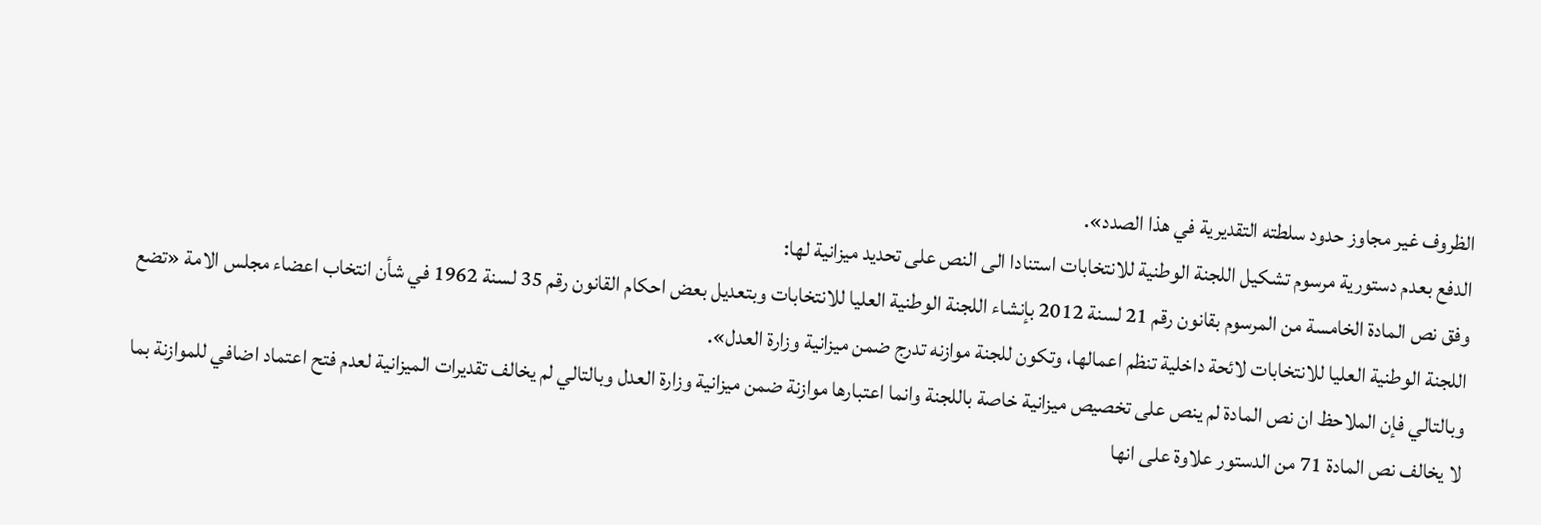الظروف غير مجاوز حدود سلطته التقديرية في هذا الصدد».
الدفع بعدم دستورية مرسوم تشكيل اللجنة الوطنية للانتخابات استنادا الى النص على تحديد ميزانية لها:
وفق نص المادة الخامسة من المرسوم بقانون رقم 21 لسنة 2012 بإنشاء اللجنة الوطنية العليا للانتخابات وبتعديل بعض احكام القانون رقم 35 لسنة 1962 في شأن انتخاب اعضاء مجلس الامة «تضع اللجنة الوطنية العليا للانتخابات لائحة داخلية تنظم اعمالها، وتكون للجنة موازنه تدرج ضمن ميزانية وزارة العدل».
وبالتالي فإن الملاحظ ان نص المادة لم ينص على تخصيص ميزانية خاصة باللجنة وانما اعتبارها موازنة ضمن ميزانية وزارة العدل وبالتالي لم يخالف تقديرات الميزانية لعدم فتح اعتماد اضافي للموازنة بما لا يخالف نص المادة 71 من الدستور علاوة على انها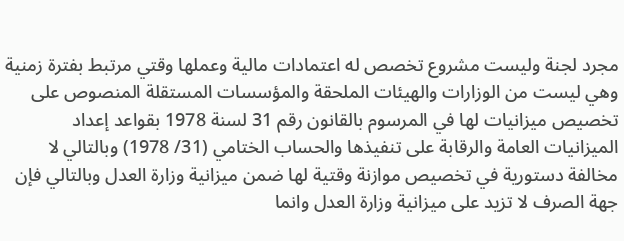مجرد لجنة وليست مشروع تخصص له اعتمادات مالية وعملها وقتي مرتبط بفترة زمنية وهي ليست من الوزارات والهيئات الملحقة والمؤسسات المستقلة المنصوص على تخصيص ميزانيات لها في المرسوم بالقانون رقم 31 لسنة 1978 بقواعد إعداد الميزانيات العامة والرقابة على تنفيذها والحساب الختامي (31/ 1978) وبالتالي لا مخالفة دستورية في تخصيص موازنة وقتية لها ضمن ميزانية وزارة العدل وبالتالي فإن جهة الصرف لا تزيد على ميزانية وزارة العدل وانما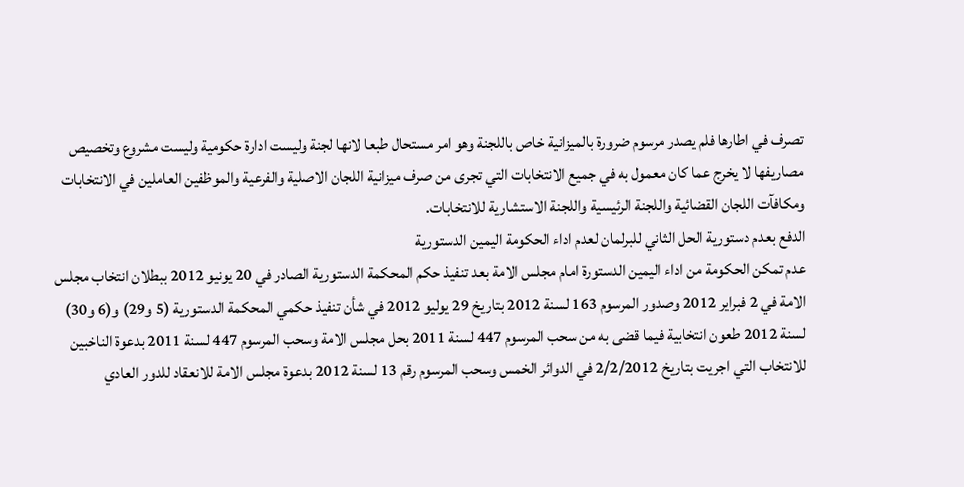تصرف في اطارها فلم يصدر مرسوم ضرورة بالميزانية خاص باللجنة وهو امر مستحال طبعا لانها لجنة وليست ادارة حكومية وليست مشروع وتخصيص مصاريفها لا يخرج عما كان معمول به في جميع الانتخابات التي تجرى من صرف ميزانية اللجان الاصلية والفرعية والموظفين العاملين في الانتخابات ومكافآت اللجان القضائية واللجنة الرئيسية واللجنة الاستشارية للانتخابات.
الدفع بعدم دستورية الحل الثاني للبرلمان لعدم اداء الحكومة اليمين الدستورية
عدم تمكن الحكومة من اداء اليمين الدستورة امام مجلس الامة بعد تنفيذ حكم المحكمة الدستورية الصادر في 20 يونيو 2012 ببطلان انتخاب مجلس الامة في 2 فبراير 2012 وصدور المرسوم 163 لسنة 2012 بتاريخ 29 يوليو 2012 في شأن تنفيذ حكمي المحكمة الدستورية (5 و29) و(6 و30) لسنة 2012 طعون انتخابية فيما قضى به من سحب المرسوم 447 لسنة 2011 بحل مجلس الامة وسحب المرسوم 447 لسنة 2011 بدعوة الناخبين للانتخاب التي اجريت بتاريخ 2/2/2012 في الدوائر الخمس وسحب المرسوم رقم 13 لسنة 2012 بدعوة مجلس الامة للانعقاد للدور العادي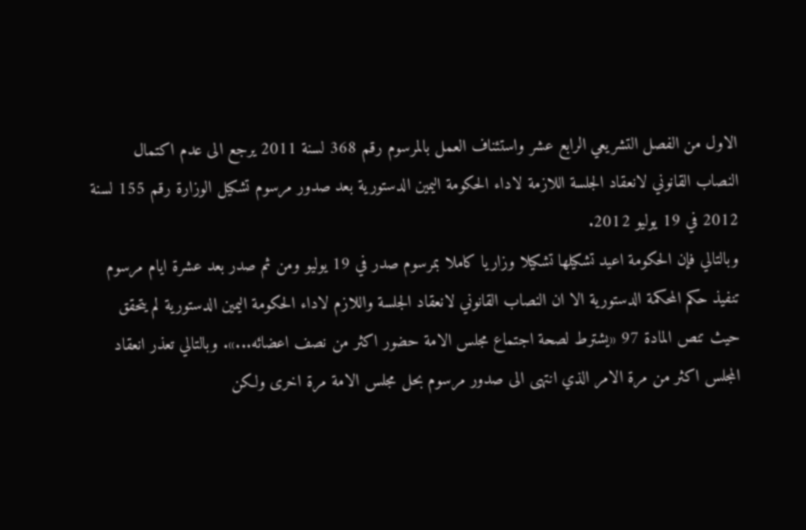الاول من الفصل التشريعي الرابع عشر واستئناف العمل بالمرسوم رقم 368 لسنة 2011 يرجع الى عدم اكتمال النصاب القانوني لانعقاد الجلسة اللازمة لاداء الحكومة اليمين الدستورية بعد صدور مرسوم تشكيل الوزارة رقم 155 لسنة 2012 في 19 يوليو 2012.
وبالتالي فإن الحكومة اعيد تشكيلها تشكيلا وزاريا كاملا بمرسوم صدر في 19 يوليو ومن ثم صدر بعد عشرة ايام مرسوم تنفيذ حكم المحكمة الدستورية الا ان النصاب القانوني لانعقاد الجلسة واللازم لاداء الحكومة اليمين الدستورية لم يتحقق حيث تنص المادة 97 «يشترط لصحة اجتماع مجلس الامة حضور اكثر من نصف اعضائه...». وبالتالي تعذر انعقاد المجلس اكثر من مرة الامر الذي انتهى الى صدور مرسوم بحل مجلس الامة مرة اخرى ولكن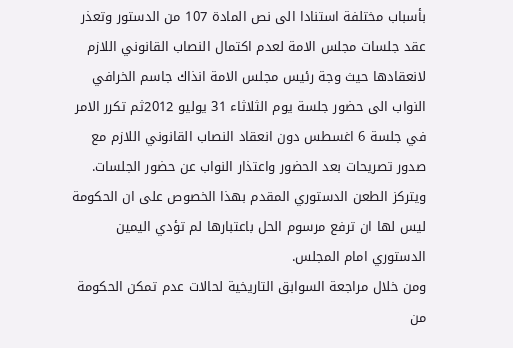بأسباب مختلفة استنادا الى نص المادة 107 من الدستور وتعذر عقد جلسات مجلس الامة لعدم اكتمال النصاب القانوني اللازم لانعقادها حيث وجة رئيس مجلس الامة انذاك جاسم الخرافي النواب الى حضور جلسة يوم الثلاثاء 31 يوليو 2012ثم تكرر الامر في جلسة 6 اغسطس دون انعقاد النصاب القانوني اللازم مع صدور تصريحات بعد الحضور واعتذار النواب عن حضور الجلسات.
ويتركز الطعن الدستوري المقدم بهذا الخصوص على ان الحكومة ليس لها ان ترفع مرسوم الحل باعتبارها لم تؤدي اليمين الدستوري امام المجلس.
ومن خلال مراجعة السوابق التاريخية لحالات عدم تمكن الحكومة من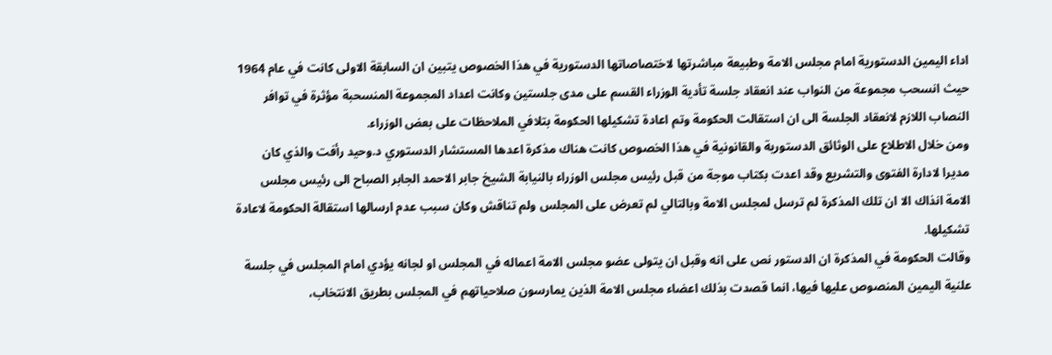اداء اليمين الدستورية امام مجلس الامة وطبيعة مباشرتها لاختصاصاتها الدستورية في هذا الخصوص يتبين ان السابقة الاولى كانت في عام 1964 حيث انسحب مجموعة من النواب عند انعقاد جلسة تأدية الوزراء القسم على مدى جلستين وكانت اعداد المجموعة المنسحبة مؤثرة في توافر النصاب اللازم لانعقاد الجلسة الى ان استقالت الحكومة وتم اعادة تشكيلها الحكومة بتلافي الملاحظات على بعض الوزراء.
ومن خلال الاطلاع على الوثائق الدستورية والقانونية في هذا الخصوص كانت هناك مذكرة اعدها المستشار الدستوري د.وحيد رأفت والذي كان مديرا لادارة الفتوى والتشريع وقد اعدت بكتاب موجة من قبل رئيس مجلس الوزراء بالنيابة الشيخ جابر الاحمد الجابر الصباح الى رئيس مجلس الامة انذاك الا ان تلك المذكرة لم ترسل لمجلس الامة وبالتالي لم تعرض على المجلس ولم تناقش وكان سبب عدم ارسالها استقالة الحكومة لاعادة تشكيلها.
وقالت الحكومة في المذكرة ان الدستور نص على انه وقبل ان يتولى عضو مجلس الامة اعماله في المجلس او لجانه يؤدي امام المجلس في جلسة علنية اليمين المنصوص عليها فيها، انما قصدت بذلك اعضاء مجلس الامة الذين يمارسون صلاحياتهم في المجلس بطريق الانتخاب،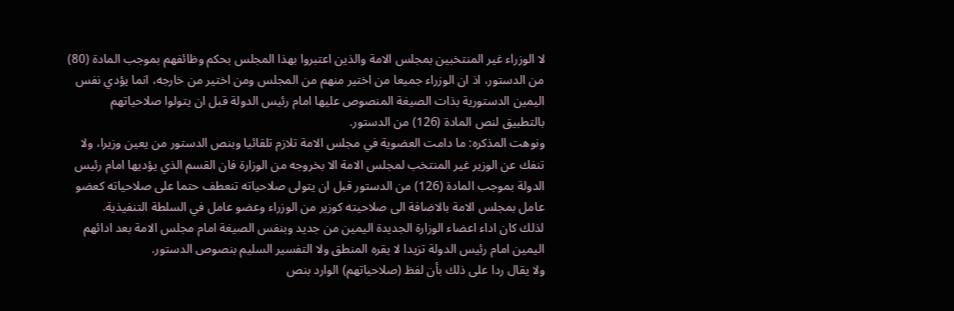لا الوزراء غير المنتخبين بمجلس الامة والذين اعتبروا بهذا المجلس بحكم وظائفهم بموجب المادة (80) من الدستور، اذ ان الوزراء جميعا من اختير منهم من المجلس ومن اختير من خارجه، انما يؤدي نفس اليمين الدستورية بذات الصيغة المنصوص عليها امام رئيس الدولة قبل ان يتولوا صلاحياتهم بالتطبيق لنص المادة (126) من الدستور.
ونوهت المذكره: ما دامت العضوية في مجلس الامة تلازم تلقائيا وبنص الدستور من يعين وزيرا، ولا تنفك عن الوزير غير المنتخب لمجلس الامة الا بخروجه من الوزارة فان القسم الذي يؤديها امام رئيس الدولة بموجب المادة (126) من الدستور قبل ان يتولى صلاحياته تنعطف حتما على صلاحياته كعضو عامل بمجلس الامة بالاضافة الى صلاحيته كوزير من الوزراء وعضو عامل في السلطة التنفيذية.
لذلك كان اداء اعضاء الوزارة الجديدة اليمين من جديد وبنفس الصيغة امام مجلس الامة بعد ادائهم اليمين امام رئيس الدولة تزيدا لا يقره المنطق ولا التفسير السليم بنصوص الدستور.
ولا يقال ردا على ذلك بأن لفظ (صلاحياتهم) الوارد بنص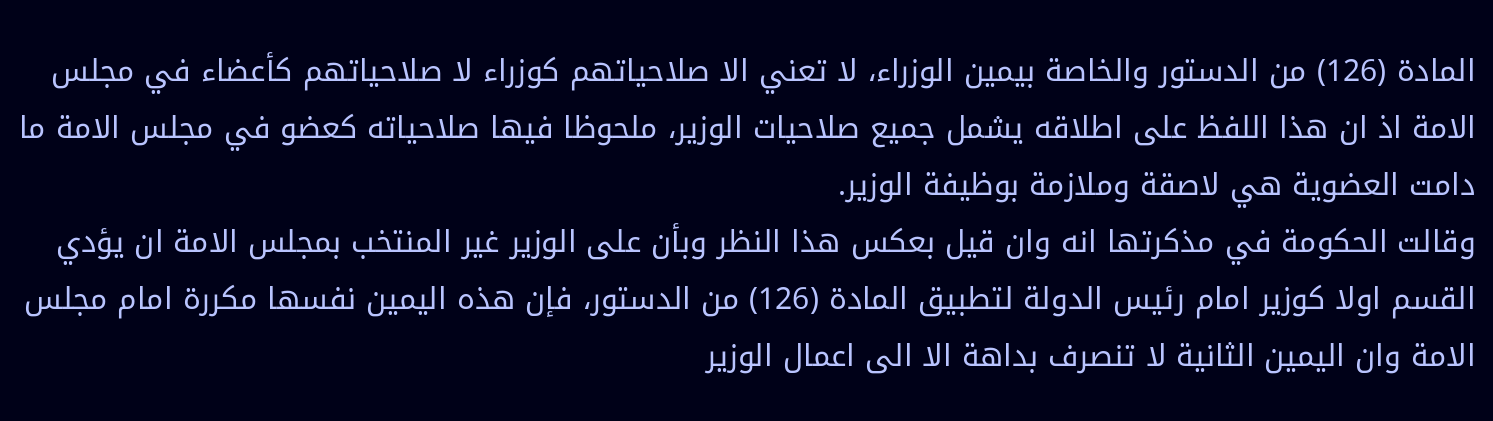المادة (126) من الدستور والخاصة بيمين الوزراء، لا تعني الا صلاحياتهم كوزراء لا صلاحياتهم كأعضاء في مجلس الامة اذ ان هذا اللفظ على اطلاقه يشمل جميع صلاحيات الوزير، ملحوظا فيها صلاحياته كعضو في مجلس الامة ما دامت العضوية هي لاصقة وملازمة بوظيفة الوزير.
وقالت الحكومة في مذكرتها انه وان قيل بعكس هذا النظر وبأن على الوزير غير المنتخب بمجلس الامة ان يؤدي القسم اولا كوزير امام رئيس الدولة لتطبيق المادة (126) من الدستور، فإن هذه اليمين نفسها مكررة امام مجلس الامة وان اليمين الثانية لا تنصرف بداهة الا الى اعمال الوزير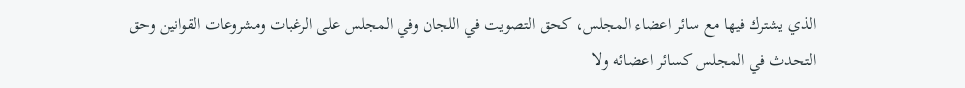الذي يشترك فيها مع سائر اعضاء المجلس، كحق التصويت في اللجان وفي المجلس على الرغبات ومشروعات القوانين وحق التحدث في المجلس كسائر اعضائه ولا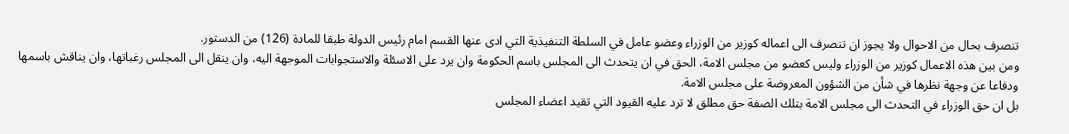تنصرف بحال من الاحوال ولا يجوز ان تنصرف الى اعماله كوزير من الوزراء وعضو عامل في السلطة التنفيذية التي ادى عنها القسم امام رئيس الدولة طبقا للمادة (126) من الدستور.
ومن بين هذه الاعمال كوزير من الوزراء وليس كعضو من مجلس الامة، الحق في ان يتحدث الى المجلس باسم الحكومة وان يرد على الاسئلة والاستجوابات الموجهة اليه، وان ينقل الى المجلس رغباتها، وان يناقش باسمها ودفاعا عن وجهة نظرها في شأن من الشؤون المعروضة على مجلس الامة.
بل ان حق الوزراء في التحدث الى مجلس الامة بتلك الصفة حق مطلق لا ترد عليه القيود التي تقيد اعضاء المجلس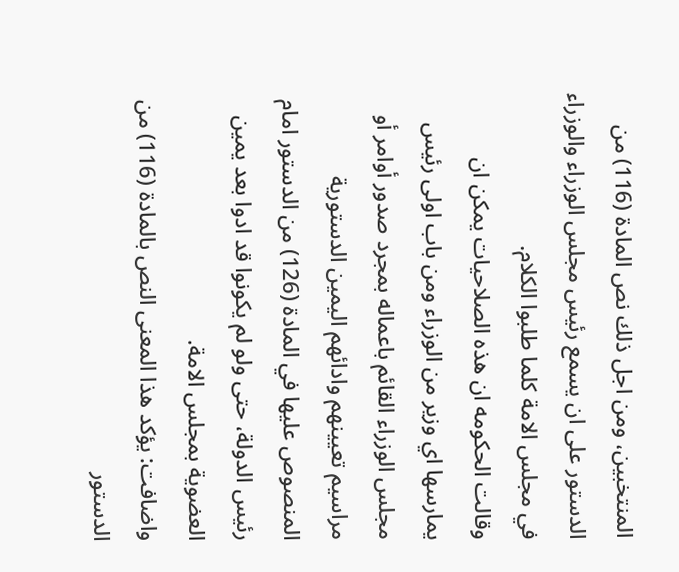المنتخبين، ومن اجل ذلك نص المادة (116) من الدستور على ان يسمع رئيس مجلس الوزراء والوزراء في مجلس الامة كلما طلبوا الكلام.
وقالت الحكومه ان هذه الصلاحيات يمكن ان يمارسها اي وزير من الوزراء ومن باب اولى رئيس مجلس الوزراء القائم باعماله بمجرد صدور أوامر أو مراسيم تعيينهم وادائهم اليمين الدستورية المنصوص عليها في المادة (126) من الدستور امام رئيس الدولة، حتى ولو لم يكونوا قد ادوا بعد يمين العضوية بمجلس الامة.
واضافت: يؤكد هذا المعنى النص بالمادة (116) من الدستور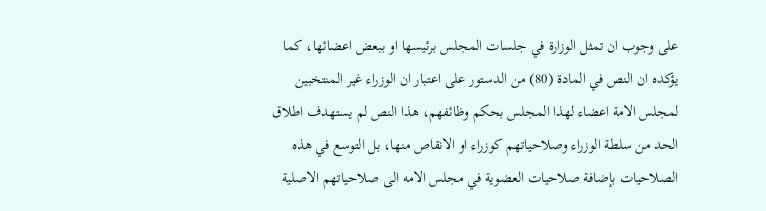على وجوب ان تمثل الوزارة في جلسات المجلس برئيسها او ببعض اعضائها، كما يؤكده ان النص في المادة (80) من الدستور على اعتبار ان الوزراء غير المنتخبين لمجلس الامة اعضاء لهذا المجلس بحكم وظائفهم، هذا النص لم يستهدف اطلاق الحد من سلطة الوزراء وصلاحياتهم كوزراء او الانقاص منها، بل التوسع في هذه الصلاحيات بإضافة صلاحيات العضوية في مجلس الامه الى صلاحياتهم الاصلية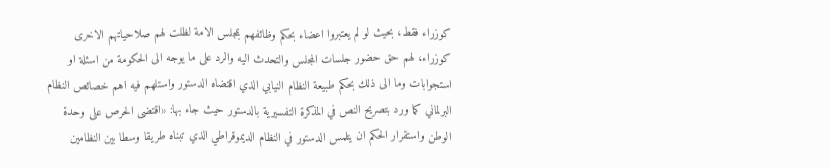كوزراء فقط، بحيث لو لم يعتبروا اعضاء بحكم وظائفهم بمجلس الامة لظلت لهم صلاحياتهم الاخرى كوزراء، لهم حق حضور جلسات المجلس والتحدث اليه والرد على ما يوجه الى الحكومة من اسئلة او استجوابات وما الى ذلك بحكم طبيعة النظام النيابي الذي اقتضاه الدستور واستلهم فيه اهم خصائص النظام البرلماني كما ورد بتصريح النص في المذكرة التفسيرية بالدستور حيث جاء بها: «اقتضى الحرص على وحدة الوطن واستقرار الحكم ان يتلمس الدستور في النظام الديموقراطي الذي تبناه طريقا وسطا بين النظامين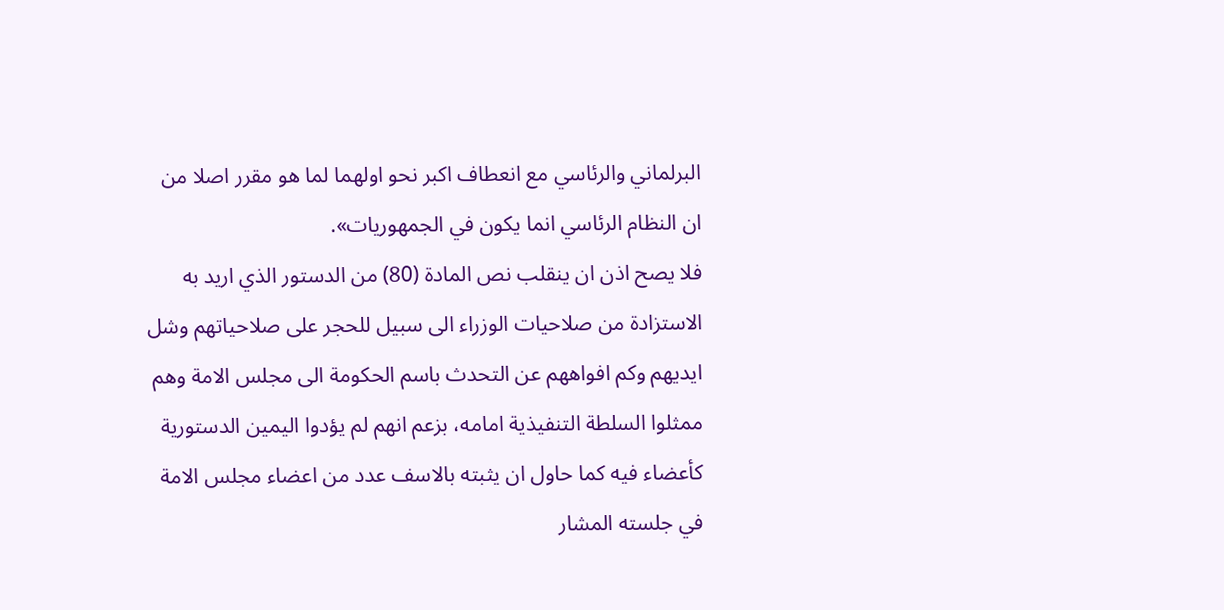البرلماني والرئاسي مع انعطاف اكبر نحو اولهما لما هو مقرر اصلا من ان النظام الرئاسي انما يكون في الجمهوريات».
فلا يصح اذن ان ينقلب نص المادة (80) من الدستور الذي اريد به الاستزادة من صلاحيات الوزراء الى سبيل للحجر على صلاحياتهم وشل ايديهم وكم افواههم عن التحدث باسم الحكومة الى مجلس الامة وهم ممثلوا السلطة التنفيذية امامه، بزعم انهم لم يؤدوا اليمين الدستورية كأعضاء فيه كما حاول ان يثبته بالاسف عدد من اعضاء مجلس الامة في جلسته المشار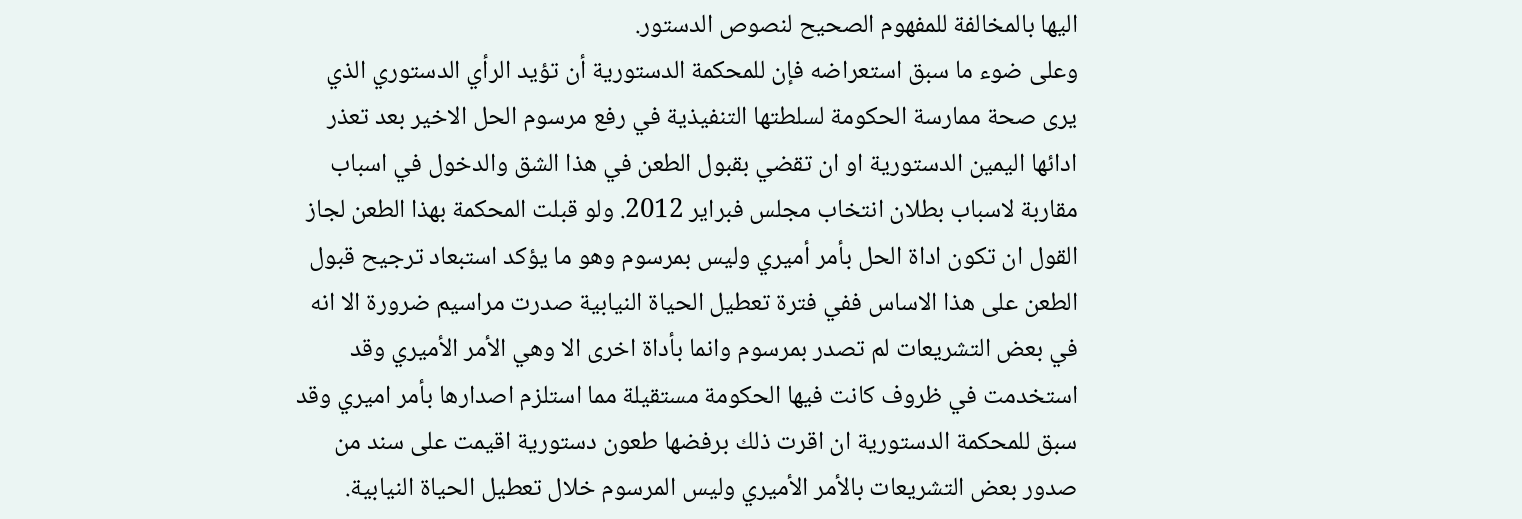اليها بالمخالفة للمفهوم الصحيح لنصوص الدستور.
وعلى ضوء ما سبق استعراضه فإن للمحكمة الدستورية أن تؤيد الرأي الدستوري الذي يرى صحة ممارسة الحكومة لسلطتها التنفيذية في رفع مرسوم الحل الاخير بعد تعذر ادائها اليمين الدستورية او ان تقضي بقبول الطعن في هذا الشق والدخول في اسباب مقاربة لاسباب بطلان انتخاب مجلس فبراير 2012. ولو قبلت المحكمة بهذا الطعن لجاز القول ان تكون اداة الحل بأمر أميري وليس بمرسوم وهو ما يؤكد استبعاد ترجيح قبول الطعن على هذا الاساس ففي فترة تعطيل الحياة النيابية صدرت مراسيم ضرورة الا انه في بعض التشريعات لم تصدر بمرسوم وانما بأداة اخرى الا وهي الأمر الأميري وقد استخدمت في ظروف كانت فيها الحكومة مستقيلة مما استلزم اصدارها بأمر اميري وقد سبق للمحكمة الدستورية ان اقرت ذلك برفضها طعون دستورية اقيمت على سند من صدور بعض التشريعات بالأمر الأميري وليس المرسوم خلال تعطيل الحياة النيابية.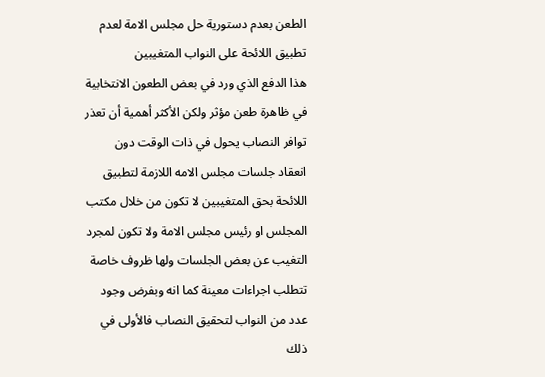الطعن بعدم دستورية حل مجلس الامة لعدم تطبيق اللائحة على النواب المتغيبين
هذا الدفع الذي ورد في بعض الطعون الانتخابية في ظاهرة طعن مؤثر ولكن الأكثر أهمية أن تعذر توافر النصاب يحول في ذات الوقت دون انعقاد جلسات مجلس الامه اللازمة لتطبيق اللائحة بحق المتغيبين لا تكون من خلال مكتب المجلس او رئيس مجلس الامة ولا تكون لمجرد التغيب عن بعض الجلسات ولها ظروف خاصة تتطلب اجراءات معينة كما انه وبفرض وجود عدد من النواب لتحقيق النصاب فالأولى في ذلك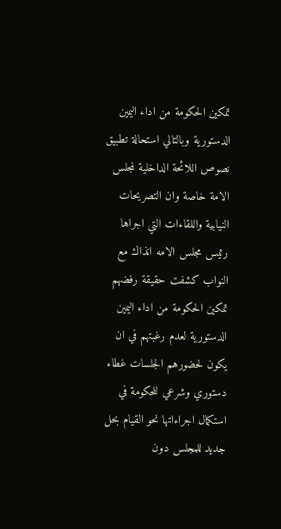تمكين الحكومة من اداء اليمين الدستورية وبالتالي استحالة تطبيق نصوص اللائحة الداخلية لمجلس الامة خاصة وان التصريحات النيابية واللقاءات التي اجراها رئيس مجلس الامه انذاك مع النواب كشفت حقيقة رفضهم تمكين الحكومة من اداء اليمين الدستورية لعدم رغبتهم في ان يكون لحضورهم الجلسات غطاء دستوري وشرعي للحكومة في استكمال اجراءاتها نحو القيام بحل جديد للمجلس دون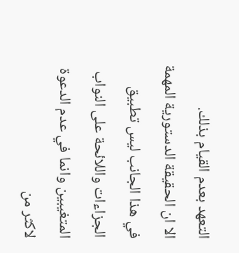التعهد بعدم القيام بذلك.
الا ان الحقيقة الدستورية المهمة في هذا الجانب ليس تطبيق الجزاءات واللائحة على النواب المتغيبين وانما في عدم الدعوة لاكثر من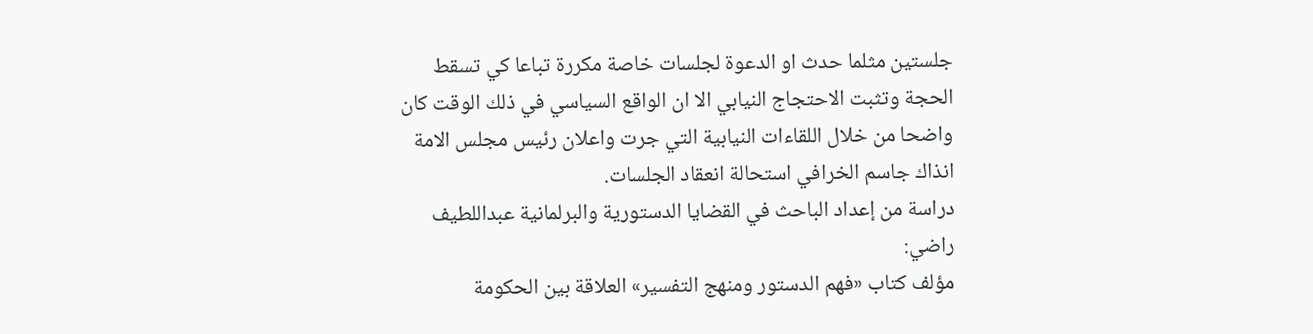جلستين مثلما حدث او الدعوة لجلسات خاصة مكررة تباعا كي تسقط الحجة وتثبت الاحتجاج النيابي الا ان الواقع السياسي في ذلك الوقت كان واضحا من خلال اللقاءات النيابية التي جرت واعلان رئيس مجلس الامة انذاك جاسم الخرافي استحالة انعقاد الجلسات.
دراسة من إعداد الباحث في القضايا الدستورية والبرلمانية عبداللطيف راضي:
مؤلف كتاب «فهم الدستور ومنهج التفسير» العلاقة بين الحكومة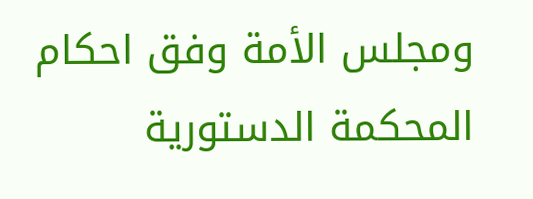ومجلس الأمة وفق احكام المحكمة الدستورية